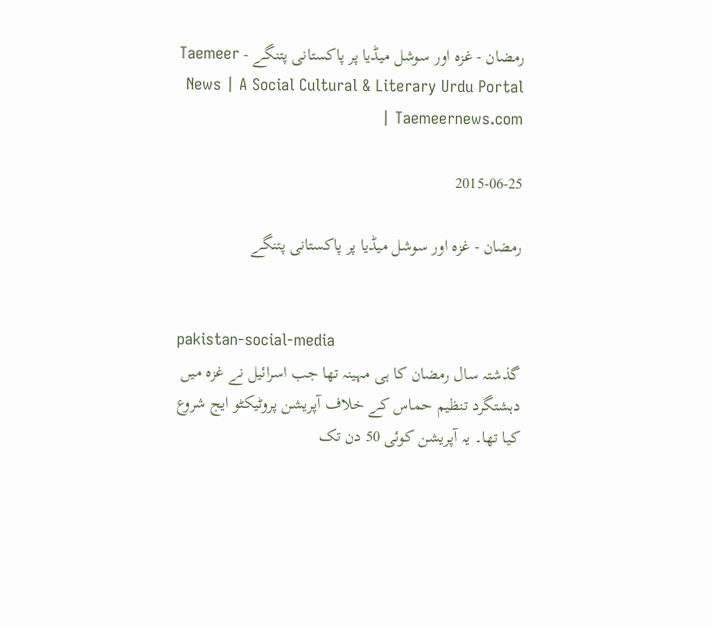رمضان - غزہ اور سوشل میڈیا پر پاکستانی پتنگے - Taemeer News | A Social Cultural & Literary Urdu Portal | Taemeernews.com

2015-06-25

رمضان - غزہ اور سوشل میڈیا پر پاکستانی پتنگے


pakistan-social-media
گذشتہ سال رمضان کا ہی مہینہ تھا جب اسرائیل نے غزہ میں دہشتگرد تنظیم حماس کے خلاف آپریشن پروٹیکٹو ایج شروع کیا تھا۔ یہ آپریشن کوئی 50 دن تک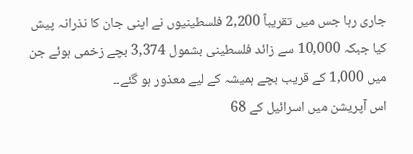جاری رہا جس میں تقریباً 2,200 فلسطینیوں نے اپنی جان کا نذرانہ پیش کیا جبکہ 10,000 سے زائد فلسطینی بشمول 3,374 بچے زخمی ہوئے جن میں 1,000 کے قریب بچے ہمیشہ کے لیے معذور ہو گئے۔۔
اس آپریشن میں اسرائیل کے 68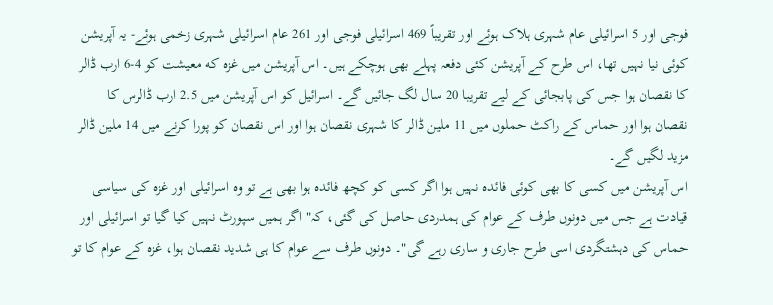فوجی اور 5 اسرائیلی عام شہری ہلاک ہوئے اور تقریباً 469 اسرائیلی فوجی اور 261 عام اسرائیلی شہری زخمی ہوئے- یہ آپریشن کوئی نیا نہیں تھا، اس طرح کے آپریشن کئی دفعہ پہلے بھی ہوچکے ہیں۔ اس آپریشن میں غزہ که معیشت کو 4-6 ارب ڈالر کا نقصان ہوا جس کی پابجائی کے لیے تقریبا 20 سال لگ جائیں گے۔ اسرائیل کو اس آپریشن میں 2.5 ارب ڈالرس کا نقصان ہوا اور حماس کے راکٹ حملوں میں 11 ملین ڈالر کا شہری نقصان ہوا اور اس نقصان کو پورا کرنے میں 14 ملین ڈالر مزید لگیں گے۔
اس آپریشن میں کسی کا بھی کوئی فائدہ نہیں ہوا اگر کسی کو کچھ فائدہ ہوا بھی ہے تو وہ اسرائیلی اور غزہ کی سیاسی قیادت ہے جس میں دونوں طرف کے عوام کی ہمدردی حاصل کی گئی، کہ" اگر ہمیں سپورٹ نہیں کیا گیا تو اسرائیلی اور حماس کی دہشتگردی اسی طرح جاری و ساری رہے گی"۔ دونوں طرف سے عوام کا ہی شدید نقصان ہوا، غزہ کے عوام کا تو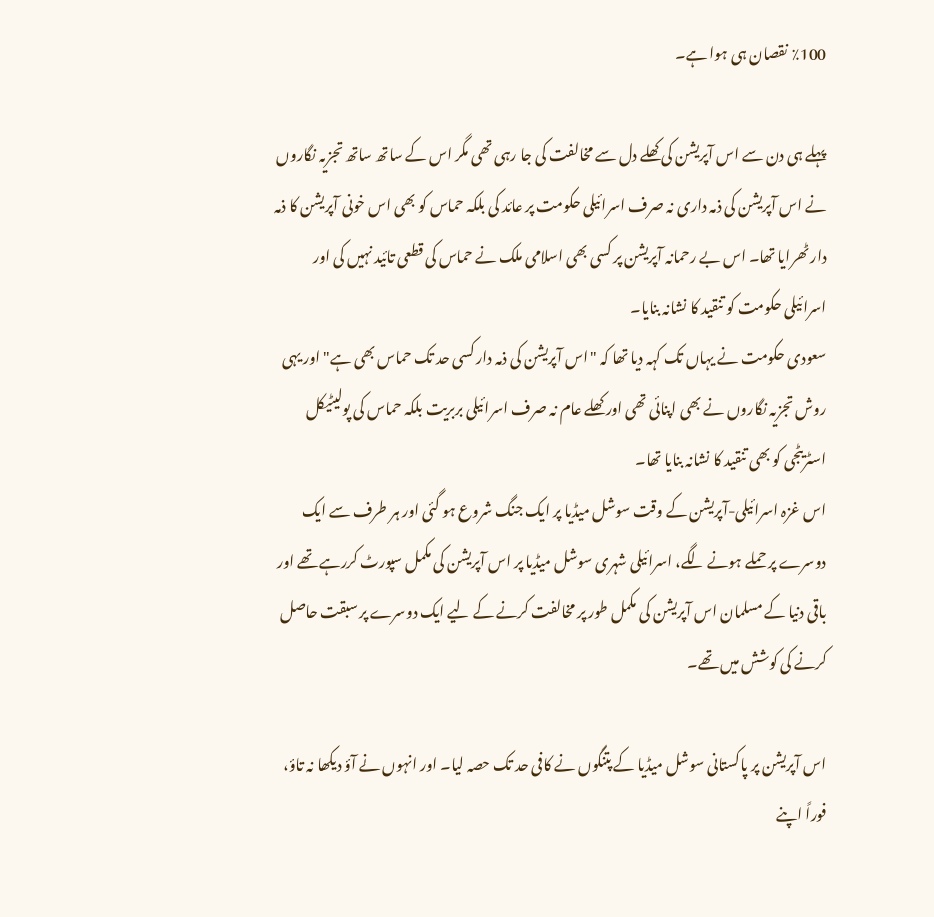٪100 نقصان ہی ہوا ہے۔

پہلے ہی دن سے اس آپریشن کی کھلے دل سے مخالفت کی جا رہی تھی مگر اس کے ساتھ ساتھ تجزیہ نگاروں نے اس آپریشن کی ذمہ داری نہ صرف اسرائیلی حکومت پر عائد کی بلکہ حماس کو بھی اس خونی آپریشن کا ذمہ دار ٹھرایا تھا۔ اس بے رحمانہ آپریشن پر کسی بھی اسلامی ملک نے حماس کی قطعی تائید نہیں کی اور اسرائیلی حکومت کو تنقید کا نشانہ بنایا۔
سعودی حکومت نے یہاں تک کہہ دیا تھا کہ "اس آپریشن کی ذمہ دار کسی حد تک حماس بھی ہے" اور یہی روش تجزیہ نگاروں نے بھی اپنائی تھی اور کھلے عام نہ صرف اسرائیلی بربریت بلکہ حماس کی پولیٹیکل اسٹریٹجی کو بھی تنقید کا نشانہ بنایا تھا۔
اس غزہ اسرائیلی-آپریشن کے وقت سوشل میڈیا پر ایک جنگ شروع ہو گئی اور ہر طرف سے ایک دوسرے پر حملے ہونے لگے، اسرائیلی شہری سوشل میڈیا پر اس آپریشن کی مکمل سپورٹ کررہے تھے اور باقی دنیا کے مسلمان اس آپریشن کی مکمل طور پر مخالفت کرنے کے لیے ایک دوسرے پر سبقت حاصل کرنے کی کوشش میں تھے۔

اس آپریشن پر پاکستانی سوشل میڈیا کے پتنگوں نے کافی حد تک حصہ لیا۔ اور انہوں نے آؤ دیکھا نہ تاؤ، فوراً اپنے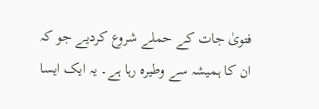فتویٰ جات کے حملے شروع کردیے جو کہ ان کا ہمیشہ سے وطیرہ رہا ہے۔ یہ ایک ایسا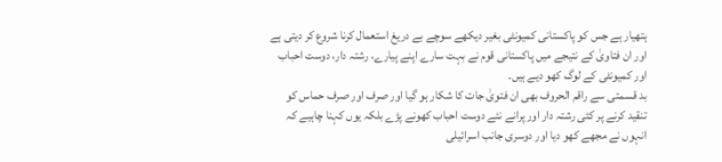ہتھیار ہے جس کو پاکستانی کمیونٹی بغیر دیکھے سوچے بے دریغ استعمال کرنا شروع کر دیتی ہے اور ان فتاویٰ کے نتیجے میں پاکستانی قوم نے بہت سارے اپنے پیارے، رشتہ دار، دوست احباب اور کمیونٹی کے لوگ کھو دیے ہیں۔
بد قسمتی سے راقم الحروف بھی ان فتویٰ جات کا شکار ہو گیا اور صرف اور صرف حماس کو تنقید کرنے پر کئی رشتہ دار اور پرانے نئے دوست احباب کھونے پڑے بلکہ یوں کہنا چاہیے کہ انہوں نے مجھے کھو دیا اور دوسری جانب اسرائیلی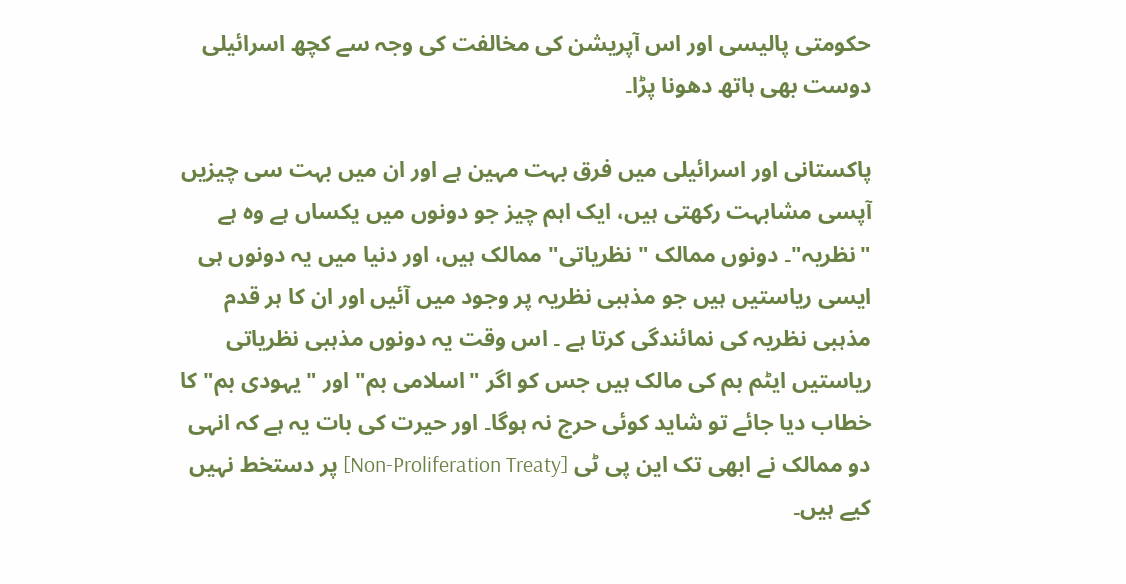حکومتی پالیسی اور اس آپریشن کی مخالفت کی وجہ سے کچھ اسرائیلی دوست بھی ہاتھ دھونا پڑا۔

پاکستانی اور اسرائیلی میں فرق بہت مہین ہے اور ان میں بہت سی چیزیں آپسی مشابہت رکھتی ہیں، ایک اہم چیز جو دونوں میں یکساں ہے وہ ہے "نظریہ"۔ دونوں ممالک " نظریاتی" ممالک ہیں، اور دنیا میں یہ دونوں ہی ایسی ریاستیں ہیں جو مذہبی نظریہ پر وجود میں آئیں اور ان کا ہر قدم مذہبی نظریہ کی نمائندگی کرتا ہے ۔ اس وقت یہ دونوں مذہبی نظریاتی ریاستیں ایٹم بم کی مالک ہیں جس کو اگر "اسلامی بم" اور "یہودی بم" کا خطاب دیا جائے تو شاید کوئی حرج نہ ہوگا۔ اور حیرت کی بات یہ ہے کہ انہی دو ممالک نے ابھی تک این پی ٹی [Non-Proliferation Treaty] پر دستخط نہیں کیے ہیں۔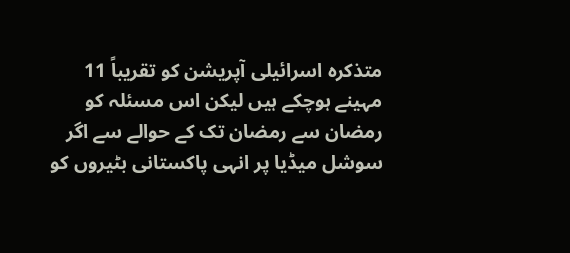متذکرہ اسرائیلی آپریشن کو تقریباً 11 مہینے ہوچکے ہیں لیکن اس مسئلہ کو رمضان سے رمضان تک کے حوالے سے اگر سوشل میڈیا پر انہی پاکستانی بٹیروں کو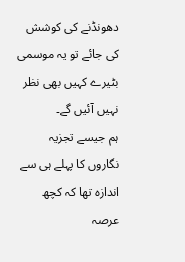دھونڈنے کی کوشش کی جائے تو یہ موسمی بٹیرے کہیں بھی نظر نہیں آئیں گے۔
ہم جیسے تجزیہ نگاروں کا پہلے ہی سے اندازہ تھا کہ کچھ عرصہ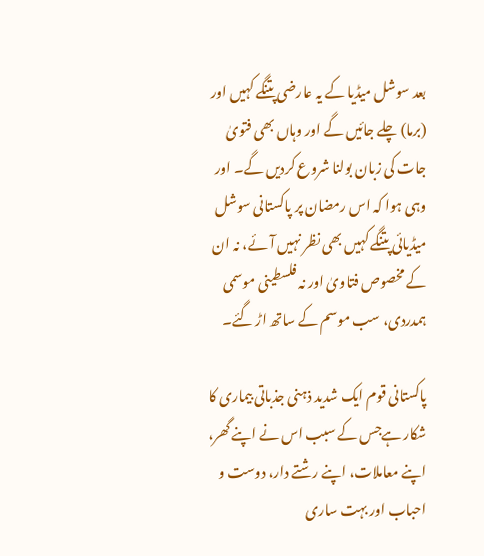بعد سوشل میڈیا کے یہ عارضی پتنگے کہیں اور (برما) چلے جائیں گے اور وہاں بھی فتویٰ جات کی زبان بولنا شروع کردیں گے۔ اور وہی ہوا کہ اس رمضان پر پاکستانی سوشل میڈیائی پتنگے کہیں بھی نظر نہیں آئے، نہ ان کے مخصوص فتاویٰ اور نہ فلسطینی موسمی ہمدردی، سب موسم کے ساتھ اڑ گئے۔

پاکستانی قوم ایک شدید ذہنی جذباتی بیماری کا شکار ہےجس کے سبب اس نے اپنے گھر، اپنے معاملات، اپنے رشتے دار، دوست و احباب اور بہت ساری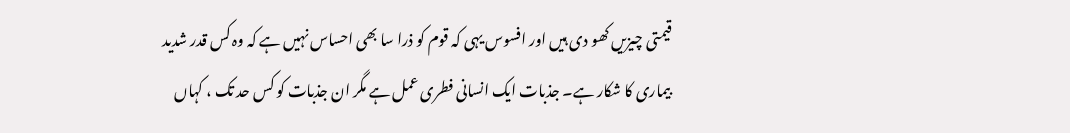قیمتی چیزیں کھو دی ہیں اور افسوس یہی کہ قوم کو ذرا سا بھی احساس نہیں ہے کہ وہ کس قدر شدید بیماری کا شکار ہے۔ جذبات ایک انسانی فطری عمل ہے مگر ان جذبات کو کس حد تک ، کہاں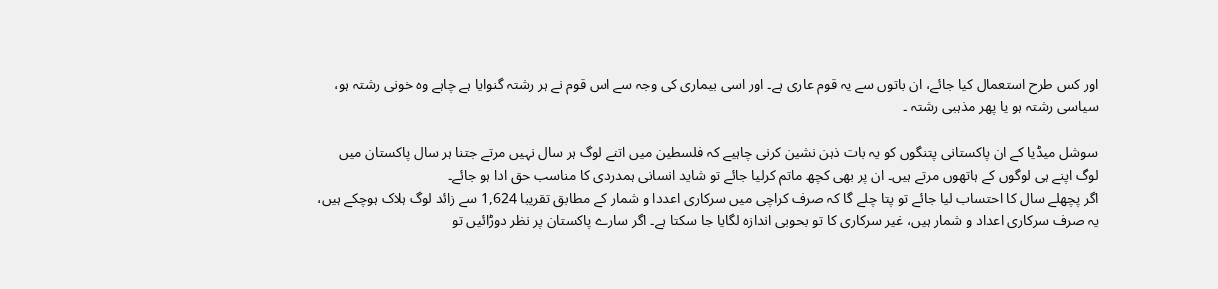اور کس طرح استعمال کیا جائے، ان باتوں سے یہ قوم عاری ہے۔ اور اسی بیماری کی وجہ سے اس قوم نے ہر رشتہ گنوایا ہے چاہے وہ خونی رشتہ ہو، سیاسی رشتہ ہو یا پھر مذہبی رشتہ ۔

سوشل میڈیا کے ان پاکستانی پتنگوں کو یہ بات ذہن نشین کرنی چاہیے کہ فلسطین میں اتنے لوگ ہر سال نہیں مرتے جتنا ہر سال پاکستان میں لوگ اپنے ہی لوگوں کے ہاتھوں مرتے ہیں۔ ان پر بھی کچھ ماتم کرلیا جائے تو شاید انسانی ہمدردی کا مناسب حق ادا ہو جائے۔
اگر پچھلے سال کا احتساب لیا جائے تو پتا چلے گا کہ صرف کراچی میں سرکاری اعددا و شمار کے مطابق تقریبا 1,624 سے زائد لوگ ہلاک ہوچکے ہیں، یہ صرف سرکاری اعداد و شمار ہیں، غیر سرکاری کا تو بحوبی اندازہ لگایا جا سکتا ہے۔ اگر سارے پاکستان پر نظر دوڑائیں تو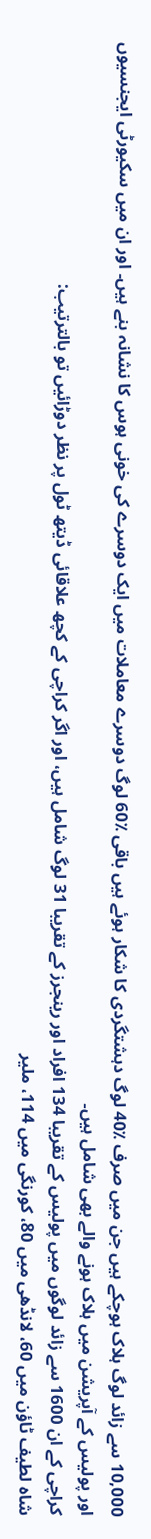10,000 سے زائد لوگ ہلاک ہوچکے ہیں جن میں صرف ٪40 لوگ دہشتگردی کا شکار ہوئے ہیں باقی ٪60 لوگ دوسرے معاملات میں ایک دوسرے کی خونی ہوس کا نشانہ بنے ہیں۔ اور ان میں سکیورٹی ایجنسیوں اور پولیس کے آپریشن میں ہلاک ہونے والے بھی شامل ہیں۔
کراچی کے ان 1600 سے زائد لوگوں میں پولیس کے تقریبا 134 افراد اور رینجرز کے تقریبا 31 لوگ شامل ہیں، اور اگر کراچی کے کچھ علاقائی ڈیتھ ٹول پر نظر دوڑائیں تو بالترتیب:
شاہ لطیف ٹاؤن میں 60، لانڈھی میں 80، کورنگی میں 114، ملیر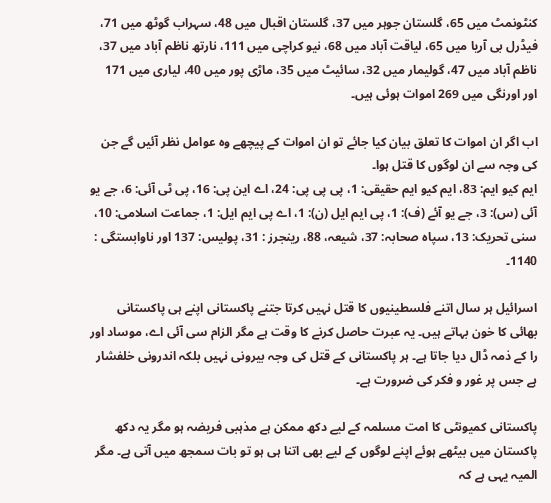کنٹونمٹ میں 65، گلستان جوہر میں 37، گلستان اقبال میں 48، سہراب گوٹھ میں 71، فیڈرل بی آریا میں 65، لیاقت آباد میں 68، نیو کراچی میں 111، نارتھ ناظم آباد میں 37، ناظم آباد میں 47، گولیمار میں 32، سائیٹ میں 35، ماڑی پور میں 40، لیاری میں 171 اور اورنگی میں 269 اموات ہوئی ہیں۔

اب اگر ان اموات کا تعلق بیان کیا جائے تو ان اموات کے پیچھے وہ عوامل نظر آئیں گے جن کی وجہ سے ان لوگوں کا قتل ہوا۔
ایم کیو ایم: 83، ایم کیو ایم حقیقی: 1، پی پی پی: 24، اے این پی: 16، پی ٹی آئی: 6، جے یو آئی (س): 3، جے یو آئے (ف): 1، پی ایم ایل (ن): 1، اے پی ایم ایل: 1، جماعت اسلامی: 10، سنی تحریک: 13، سپاہ صحابہ: 37، شیعہ، 88، رینجرز : 31، پولیس: 137 اور ناوابستگی : 1140۔

اسرائیل ہر سال اتنے فلسطینیوں کا قتل نہیں کرتا جتنے پاکستانی اپنے ہی پاکستانی بھائی کا خون بہاتے ہیں۔ یہ عبرت حاصل کرنے کا وقت ہے مگر الزام سی آئی اے، موساد اور را کے ذمہ ڈال دیا جاتا ہے۔ ہر پاکستانی کے قتل کی وجہ بیرونی نہیں بلکہ اندرونی خلفشار ہے جس پر غور و فکر کی ضرورت ہے۔

پاکستانی کمیونٹی کا امت مسلمہ کے لیے دکھ ممکن ہے مذہبی فریضہ ہو مگر یہ دکھ پاکستان میں بیٹھے ہوئے اپنے لوگوں کے لیے بھی اتنا ہی ہو تو بات سمجھ میں آتی ہے۔ مگر المیہ یہی ہے کہ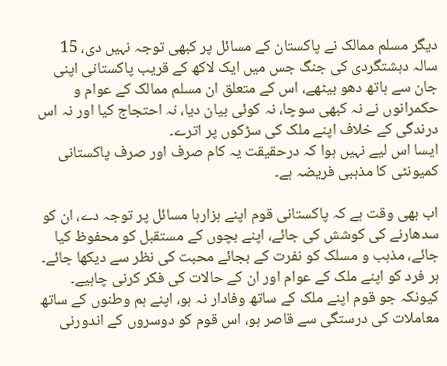دیگر مسلم ممالک نے پاکستان کے مسائل پر کبھی توجہ نہیں دی، 15 سالہ دہشتگردی کی جنگ جس میں ایک لاکھ کے قریب پاکستانی اپنی جان سے ہاتھ دھو بیٹھے، اس کے متعلق ان مسلم ممالک کے عوام و حکمرانوں نے نہ کبھی سوچا، نہ کوئی بیان دیا، نہ احتجاج کیا اور نہ اس درندگی کے خلاف اپنے ملک کی سڑکوں پر اترے۔
ایسا اس لیے نہیں ہوا کہ درحقیقت یہ کام صرف اور صرف پاکستانی کمیونٹی کا مذہبی فریضہ ہے۔

اب بھی وقت ہے کہ پاکستانی قوم اپنے ہزارہا مسائل پر توجہ دے، ان کو سدھارنے کی کوشش کی جائے، اپنے بچوں کے مستقبل کو محفوظ کیا جائے، مذہب و مسلک کو نفرت کے بجائے محبت کی نظر سے دیکھا جائے۔
ہر فرد کو اپنے ملک کے عوام اور ان کے حالات کی فکر کرنی چاہیے۔ کیونکہ جو قوم اپنے ملک کے ساتھ وفادار نہ ہو، اپنے ہم وطنوں کے ساتھ معاملات کی درستگی سے قاصر ہو، اس قوم کو دوسروں کے اندورنی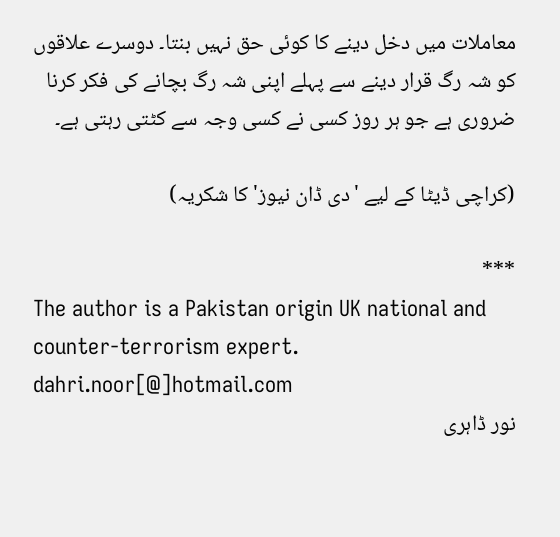معاملات میں دخل دینے کا کوئی حق نہیں بنتا۔ دوسرے علاقوں کو شہ رگ قرار دینے سے پہلے اپنی شہ رگ بچانے کی فکر کرنا ضروری ہے جو ہر روز کسی نے کسی وجہ سے کٹتی رہتی ہے۔

(کراچی ڈیٹا کے لیے 'دی ڈان نیوز' کا شکریہ)

***
The author is a Pakistan origin UK national and counter-terrorism expert.
dahri.noor[@]hotmail.com
نور ڈاہری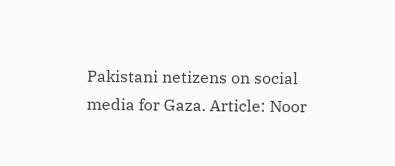Pakistani netizens on social media for Gaza. Article: Noor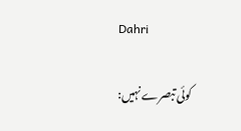Dahri

کوئی تبصرے نہیں: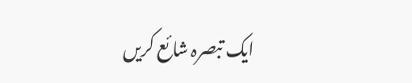ایک تبصرہ شائع کریں